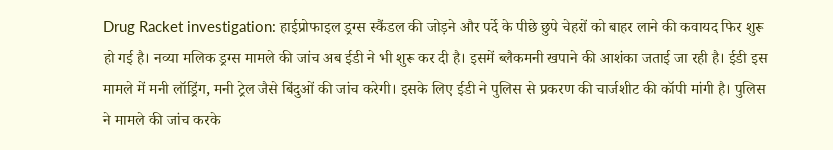Drug Racket investigation: हाईप्रोफाइल ड्रग्स स्कैंडल की जोड़ने और पर्दे के पीछे छुपे चेहरों को बाहर लाने की कवायद फिर शुरू हो गई है। नव्या मलिक ड्रग्स मामले की जांच अब ईडी ने भी शुरू कर दी है। इसमें ब्लैकमनी खपाने की आशंका जताई जा रही है। ईडी इस मामले में मनी लॉड्रिंग, मनी ट्रेल जैसे बिंदुओं की जांच करेगी। इसके लिए ईडी ने पुलिस से प्रकरण की चार्जशीट की कॉपी मांगी है। पुलिस ने मामले की जांच करके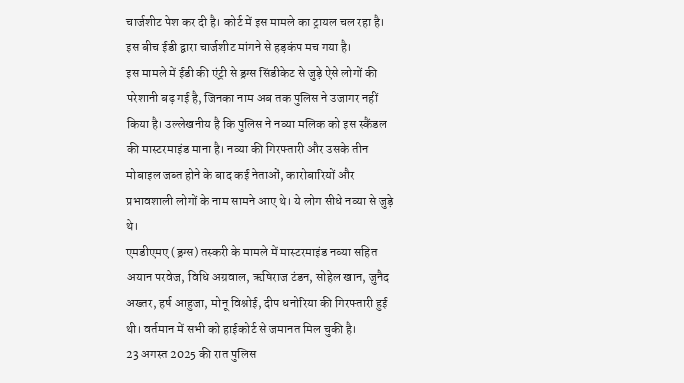चार्जशीट पेश कर दी है। कोर्ट में इस मामले का ट्रायल चल रहा है। इस बीच ईडी द्वारा चार्जशीट मांगने से हड़कंप मच गया है।
इस मामले में ईडी की एंट्री से ड्रग्स सिंडीकेट से जुड़े ऐसे लोगों की परेशानी बढ़ गई है, जिनका नाम अब तक पुलिस ने उजागर नहीं किया है। उल्लेखनीय है कि पुलिस ने नव्या मलिक को इस स्कैंडल की मास्टरमाइंड माना है। नव्या की गिरफ्तारी और उसके तीन मोबाइल जब्त होने के बाद कई नेताओं, कारोबारियों और प्रभावशाली लोगों के नाम सामने आए थे। ये लोग सीधे नव्या से जुड़े थे।
एमडीएमए (ड्रग्स) तस्करी के मामले में मास्टरमाइंड नव्या सहित अयान परवेज, विधि अग्रवाल, ऋषिराज टंडन, सोहेल खान, जुनैद अख्तर, हर्ष आहुजा, मोनू विश्नोई, दीप धनोरिया की गिरफ्तारी हुई थी। वर्तमान में सभी को हाईकोर्ट से जमानत मिल चुकी है।
23 अगस्त 2025 की रात पुलिस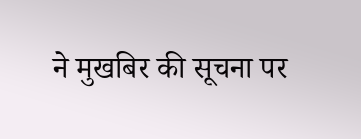ने मुखबिर की सूचना पर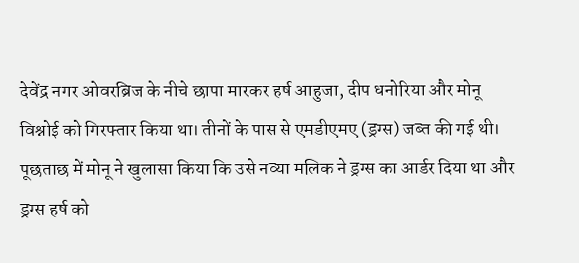देवेंद्र नगर ओवरब्रिज के नीचे छापा मारकर हर्ष आहुजा, दीप धनोरिया और मोनू विश्नोई को गिरफ्तार किया था। तीनों के पास से एमडीएमए (ड्रग्स) जब्त की गई थी। पूछताछ में मोनू ने खुलासा किया कि उसे नव्या मलिक ने ड्रग्स का आर्डर दिया था और ड्रग्स हर्ष को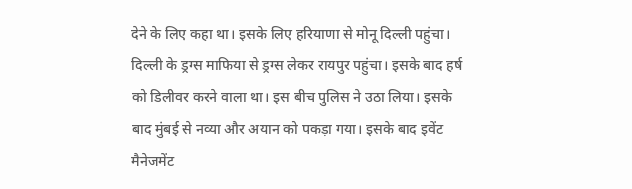देने के लिए कहा था। इसके लिए हरियाणा से मोनू दिल्ली पहुंचा। दिल्ली के ड्रग्स माफिया से ड्रग्स लेकर रायपुर पहुंचा। इसके बाद हर्ष को डिलीवर करने वाला था। इस बीच पुलिस ने उठा लिया। इसके बाद मुंबई से नव्या और अयान को पकड़ा गया। इसके बाद इवेंट मैनेजमेंट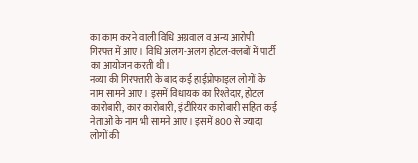का काम करने वाली विधि अग्रवाल व अन्य आरोपी गिरफ्त में आए। विधि अलग-अलग होटल-क्लबों में पार्टी का आयोजन करती थी।
नव्या की गिरफ्तारी के बाद कई हाईप्रोफाइल लोगों के नाम सामने आए। इसमें विधायक का रिश्तेदार, होटल कारोबारी, कार कारोबारी, इंटीरियर कारोबारी सहित कई नेताओं के नाम भी सामने आए। इसमें 800 से ज्यादा लोगों की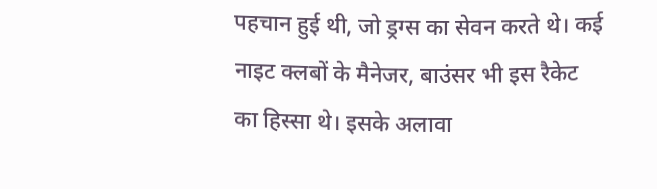पहचान हुई थी, जो ड्रग्स का सेवन करते थे। कई नाइट क्लबों के मैनेजर, बाउंसर भी इस रैकेट का हिस्सा थे। इसके अलावा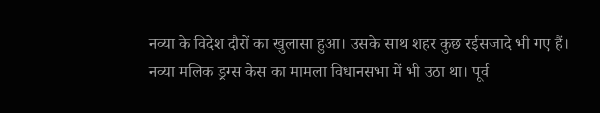नव्या के विदेश दौरों का खुलासा हुआ। उसके साथ शहर कुछ रईसजादे भी गए हैं।
नव्या मलिक ड्रग्स केस का मामला विधानसभा में भी उठा था। पूर्व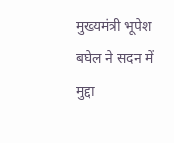मुख्यमंत्री भूपेश बघेल ने सदन में मुद्दा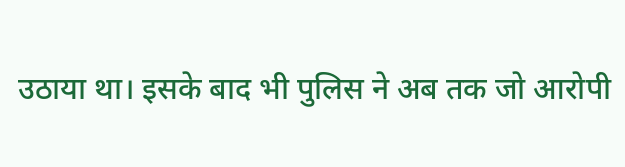उठाया था। इसके बाद भी पुलिस ने अब तक जो आरोपी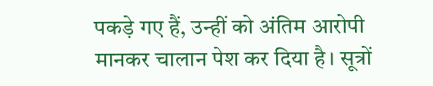पकड़े गए हैं, उन्हीं को अंतिम आरोपी मानकर चालान पेश कर दिया है। सूत्रों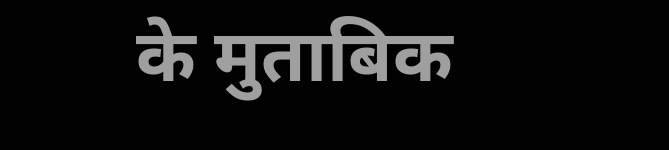के मुताबिक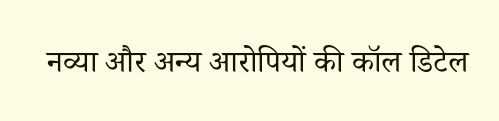नव्या और अन्य आरोपियों की कॉल डिटेल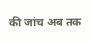की जांच अब तक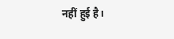नहीं हुई है।